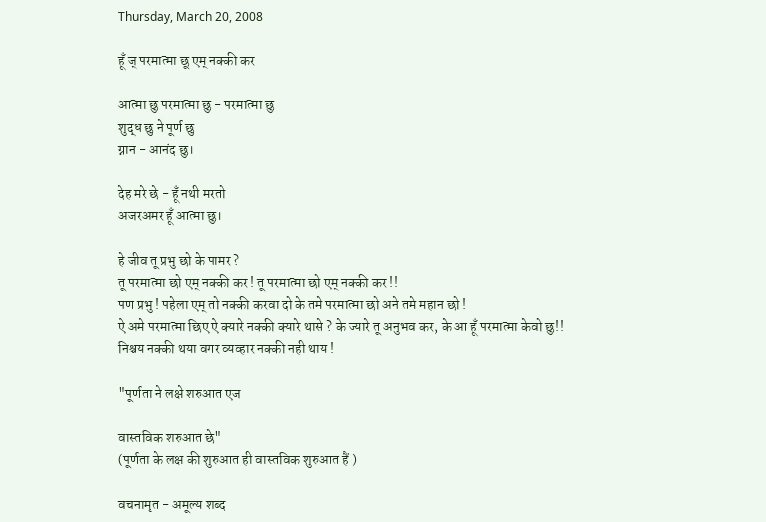Thursday, March 20, 2008

हूँ ज् परमात्मा छू एम् नक्की कर

आत्मा छु परमात्मा छु - परमात्मा छु
शुद्ध छु ने पूर्ण छु
ग्नान - आनंद छु।

देह मरे छे - हूँ नथी मरतो
अजरअमर हूँ आत्मा छु।

हे जीव तू प्रभु छो के पामर ?
तू परमात्मा छो एम् नक्की कर ! तू परमात्मा छो एम् नक्की कर !!
पण प्रभु ! पहेला एम् तो नक्की करवा दो के तमे परमात्मा छो अने तमे महान छो !
ऐ अमे परमात्मा छिए ऐ क्यारे नक्की क्यारे थासे ? के ज्यारे तू अनुभव कर, के आ हूँ परमात्मा केवो छु!!
निश्चय नक्की थया वगर व्यव्हार नक्की नही थाय !

"पूर्णता ने लक्षे शरुआत एज

वास्तविक शरुआत छे"
(पूर्णता के लक्ष की शुरुआत ही वास्तविक शुरुआत हैं )

वचनामृत - अमूल्य शब्द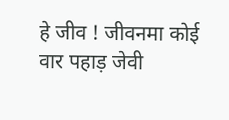हे जीव ! जीवनमा कोई वार पहाड़ जेवी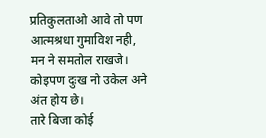प्रतिकुलताओ आवे तो पण आत्मश्रधा गुमाविश नही, मन ने समतोल राखजे। कोइपण दुःख नो उकेल अने अंत होय छे।
तारे बिजा कोई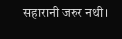सहारानी जरुर नथी।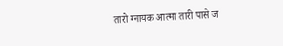तारो ग्नायक आत्मा तारी पासे ज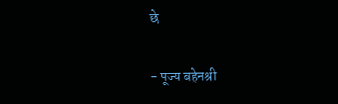छे

- पूज्य बहेनश्री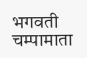भगवती चम्पामाता